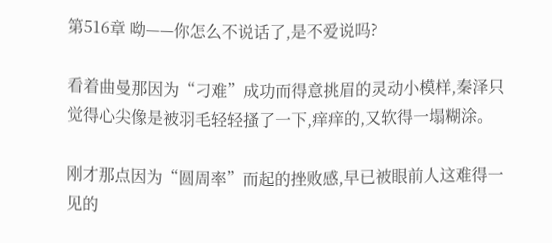第516章 呦——你怎么不说话了,是不爱说吗?

看着曲曼那因为“刁难”成功而得意挑眉的灵动小模样,秦泽只觉得心尖像是被羽毛轻轻搔了一下,痒痒的,又软得一塌糊涂。

刚才那点因为“圆周率”而起的挫败感,早已被眼前人这难得一见的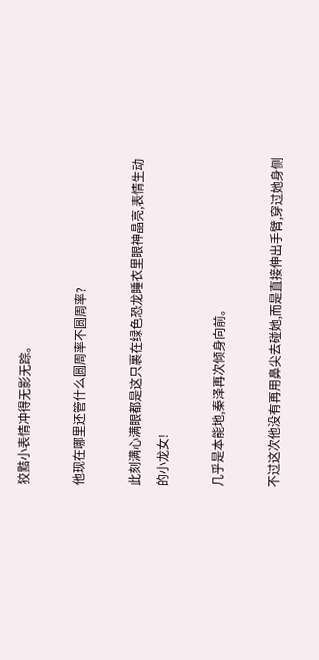狡黠小表情冲得无影无踪。

他现在哪里还管什么圆周率不圆周率?

此刻满心满眼都是这只裹在绿色恐龙睡衣里眼神晶亮,表情生动的小龙女!

几乎是本能地,秦泽再次倾身向前。

不过这次他没有再用鼻尖去碰她,而是直接伸出手臂,穿过她身侧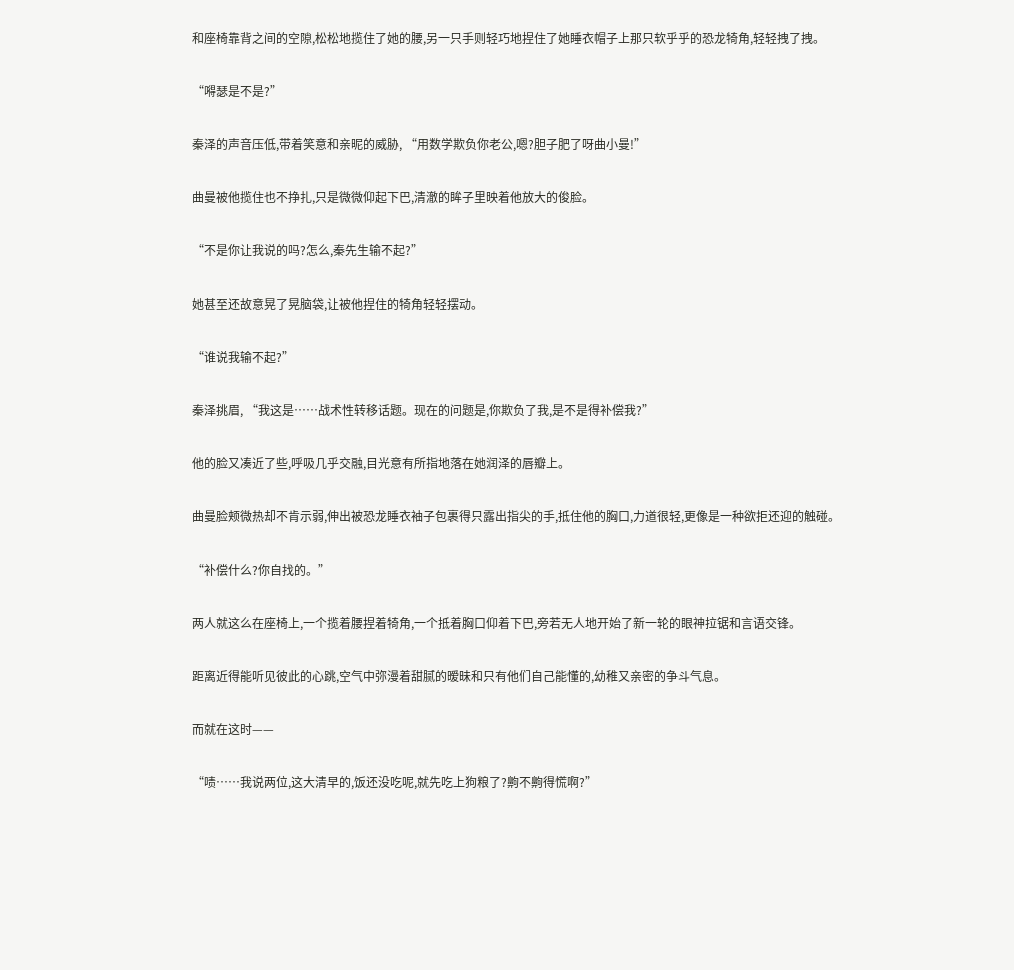和座椅靠背之间的空隙,松松地揽住了她的腰,另一只手则轻巧地捏住了她睡衣帽子上那只软乎乎的恐龙犄角,轻轻拽了拽。

“嘚瑟是不是?”

秦泽的声音压低,带着笑意和亲昵的威胁, “用数学欺负你老公,嗯?胆子肥了呀曲小曼!”

曲曼被他揽住也不挣扎,只是微微仰起下巴,清澈的眸子里映着他放大的俊脸。

“不是你让我说的吗?怎么,秦先生输不起?”

她甚至还故意晃了晃脑袋,让被他捏住的犄角轻轻摆动。

“谁说我输不起?”

秦泽挑眉, “我这是……战术性转移话题。现在的问题是,你欺负了我,是不是得补偿我?”

他的脸又凑近了些,呼吸几乎交融,目光意有所指地落在她润泽的唇瓣上。

曲曼脸颊微热却不肯示弱,伸出被恐龙睡衣袖子包裹得只露出指尖的手,抵住他的胸口,力道很轻,更像是一种欲拒还迎的触碰。

“补偿什么?你自找的。”

两人就这么在座椅上,一个揽着腰捏着犄角,一个抵着胸口仰着下巴,旁若无人地开始了新一轮的眼神拉锯和言语交锋。

距离近得能听见彼此的心跳,空气中弥漫着甜腻的暧昧和只有他们自己能懂的,幼稚又亲密的争斗气息。

而就在这时——

“啧……我说两位,这大清早的,饭还没吃呢,就先吃上狗粮了?齁不齁得慌啊?”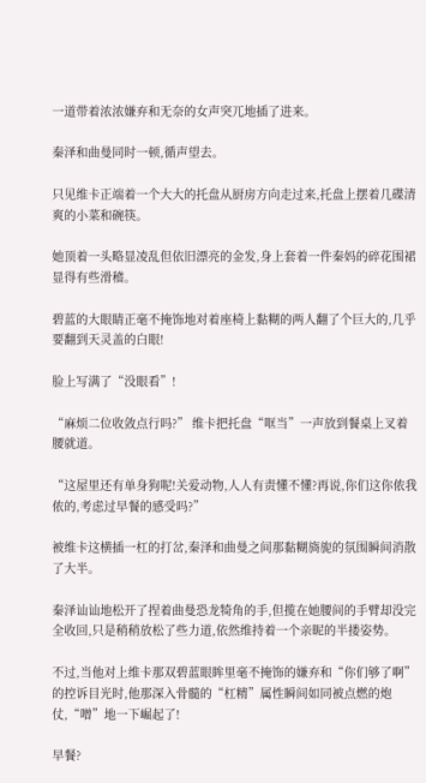一道带着浓浓嫌弃和无奈的女声突兀地插了进来。

秦泽和曲曼同时一顿,循声望去。

只见维卡正端着一个大大的托盘从厨房方向走过来,托盘上摆着几碟清爽的小菜和碗筷。

她顶着一头略显凌乱但依旧漂亮的金发,身上套着一件秦妈的碎花围裙显得有些滑稽。

碧蓝的大眼睛正毫不掩饰地对着座椅上黏糊的两人翻了个巨大的,几乎要翻到天灵盖的白眼!

脸上写满了“没眼看”!

“麻烦二位收敛点行吗?” 维卡把托盘“哐当”一声放到餐桌上叉着腰就道。

“这屋里还有单身狗呢!关爱动物,人人有责懂不懂?再说,你们这你侬我侬的,考虑过早餐的感受吗?”

被维卡这横插一杠的打岔,秦泽和曲曼之间那黏糊旖旎的氛围瞬间消散了大半。

秦泽讪讪地松开了捏着曲曼恐龙犄角的手,但揽在她腰间的手臂却没完全收回,只是稍稍放松了些力道,依然维持着一个亲昵的半搂姿势。

不过,当他对上维卡那双碧蓝眼眸里毫不掩饰的嫌弃和“你们够了啊”的控诉目光时,他那深入骨髓的“杠精”属性瞬间如同被点燃的炮仗,“噌”地一下崛起了!

早餐?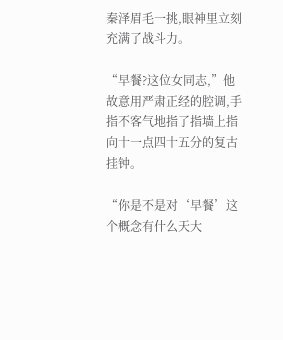秦泽眉毛一挑,眼神里立刻充满了战斗力。

“早餐?这位女同志,”他故意用严肃正经的腔调,手指不客气地指了指墙上指向十一点四十五分的复古挂钟。

“你是不是对‘早餐’这个概念有什么天大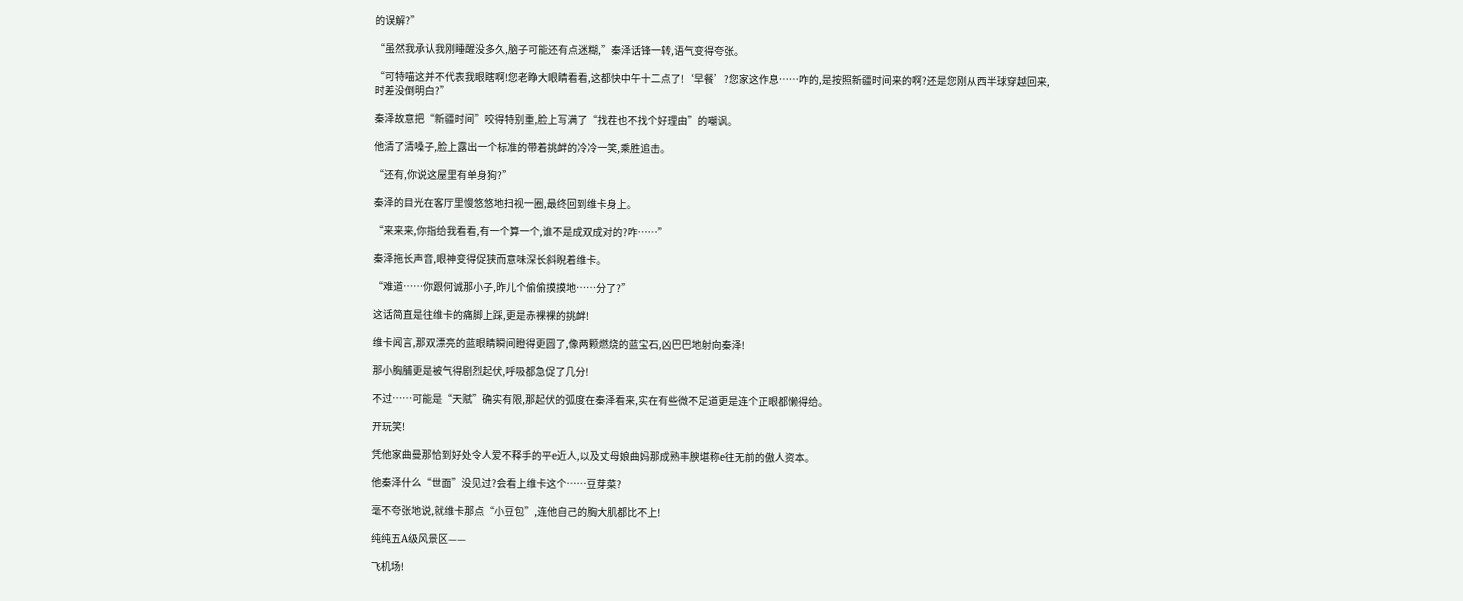的误解?”

“虽然我承认我刚睡醒没多久,脑子可能还有点迷糊,”秦泽话锋一转,语气变得夸张。

“可特喵这并不代表我眼瞎啊!您老睁大眼睛看看,这都快中午十二点了!‘早餐’?您家这作息……咋的,是按照新疆时间来的啊?还是您刚从西半球穿越回来,时差没倒明白?”

秦泽故意把“新疆时间”咬得特别重,脸上写满了“找茬也不找个好理由”的嘲讽。

他清了清嗓子,脸上露出一个标准的带着挑衅的冷冷一笑,乘胜追击。

“还有,你说这屋里有单身狗?”

秦泽的目光在客厅里慢悠悠地扫视一圈,最终回到维卡身上。

“来来来,你指给我看看,有一个算一个,谁不是成双成对的?咋……”

秦泽拖长声音,眼神变得促狭而意味深长斜睨着维卡。

“难道……你跟何诚那小子,昨儿个偷偷摸摸地……分了?”

这话简直是往维卡的痛脚上踩,更是赤裸裸的挑衅!

维卡闻言,那双漂亮的蓝眼睛瞬间瞪得更圆了,像两颗燃烧的蓝宝石,凶巴巴地射向秦泽!

那小胸脯更是被气得剧烈起伏,呼吸都急促了几分!

不过……可能是“天赋”确实有限,那起伏的弧度在秦泽看来,实在有些微不足道更是连个正眼都懒得给。

开玩笑!

凭他家曲曼那恰到好处令人爱不释手的平e近人,以及丈母娘曲妈那成熟丰腴堪称e往无前的傲人资本。

他秦泽什么“世面”没见过?会看上维卡这个……豆芽菜?

毫不夸张地说,就维卡那点“小豆包”,连他自己的胸大肌都比不上!

纯纯五A级风景区——

飞机场!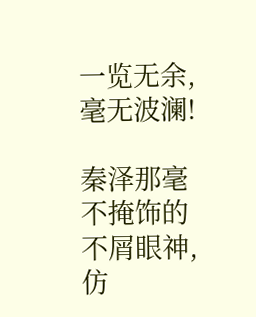一览无余,毫无波澜!

秦泽那毫不掩饰的不屑眼神,仿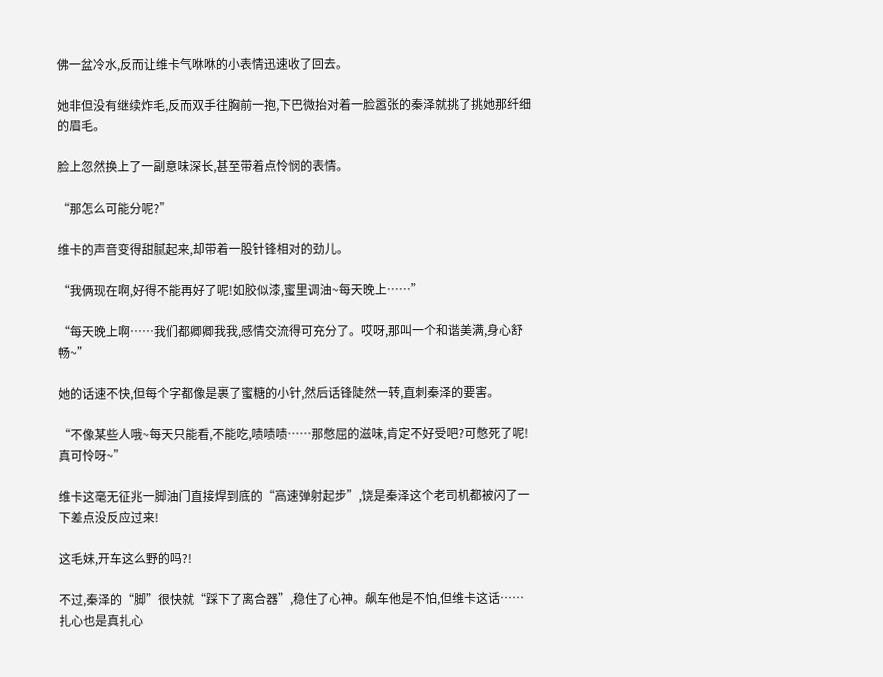佛一盆冷水,反而让维卡气咻咻的小表情迅速收了回去。

她非但没有继续炸毛,反而双手往胸前一抱,下巴微抬对着一脸嚣张的秦泽就挑了挑她那纤细的眉毛。

脸上忽然换上了一副意味深长,甚至带着点怜悯的表情。

“那怎么可能分呢?”

维卡的声音变得甜腻起来,却带着一股针锋相对的劲儿。

“我俩现在啊,好得不能再好了呢!如胶似漆,蜜里调油~每天晚上……”

“每天晚上啊……我们都卿卿我我,感情交流得可充分了。哎呀,那叫一个和谐美满,身心舒畅~”

她的话速不快,但每个字都像是裹了蜜糖的小针,然后话锋陡然一转,直刺秦泽的要害。

“不像某些人哦~每天只能看,不能吃,啧啧啧……那憋屈的滋味,肯定不好受吧?可憋死了呢!真可怜呀~”

维卡这毫无征兆一脚油门直接焊到底的“高速弹射起步”,饶是秦泽这个老司机都被闪了一下差点没反应过来!

这毛妹,开车这么野的吗?!

不过,秦泽的“脚”很快就“踩下了离合器”,稳住了心神。飙车他是不怕,但维卡这话……扎心也是真扎心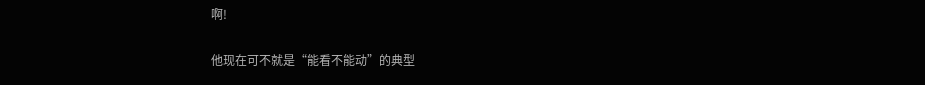啊!

他现在可不就是“能看不能动”的典型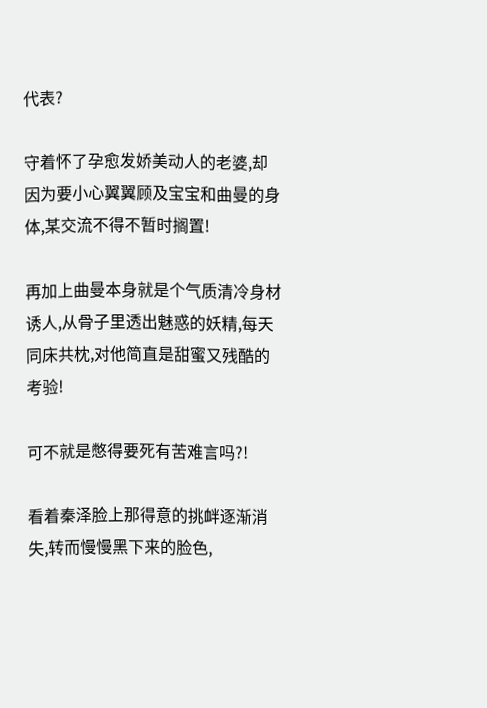代表?

守着怀了孕愈发娇美动人的老婆,却因为要小心翼翼顾及宝宝和曲曼的身体,某交流不得不暂时搁置!

再加上曲曼本身就是个气质清冷身材诱人,从骨子里透出魅惑的妖精,每天同床共枕,对他简直是甜蜜又残酷的考验!

可不就是憋得要死有苦难言吗?!

看着秦泽脸上那得意的挑衅逐渐消失,转而慢慢黑下来的脸色,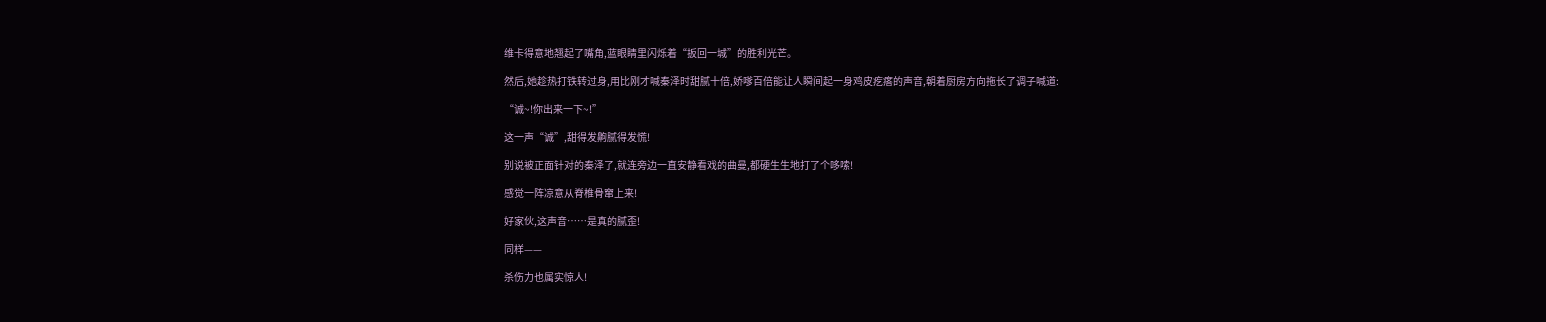维卡得意地翘起了嘴角,蓝眼睛里闪烁着“扳回一城”的胜利光芒。

然后,她趁热打铁转过身,用比刚才喊秦泽时甜腻十倍,娇嗲百倍能让人瞬间起一身鸡皮疙瘩的声音,朝着厨房方向拖长了调子喊道:

“诚~!你出来一下~!”

这一声“诚”,甜得发齁腻得发慌!

别说被正面针对的秦泽了,就连旁边一直安静看戏的曲曼,都硬生生地打了个哆嗦!

感觉一阵凉意从脊椎骨窜上来!

好家伙,这声音……是真的腻歪!

同样——

杀伤力也属实惊人!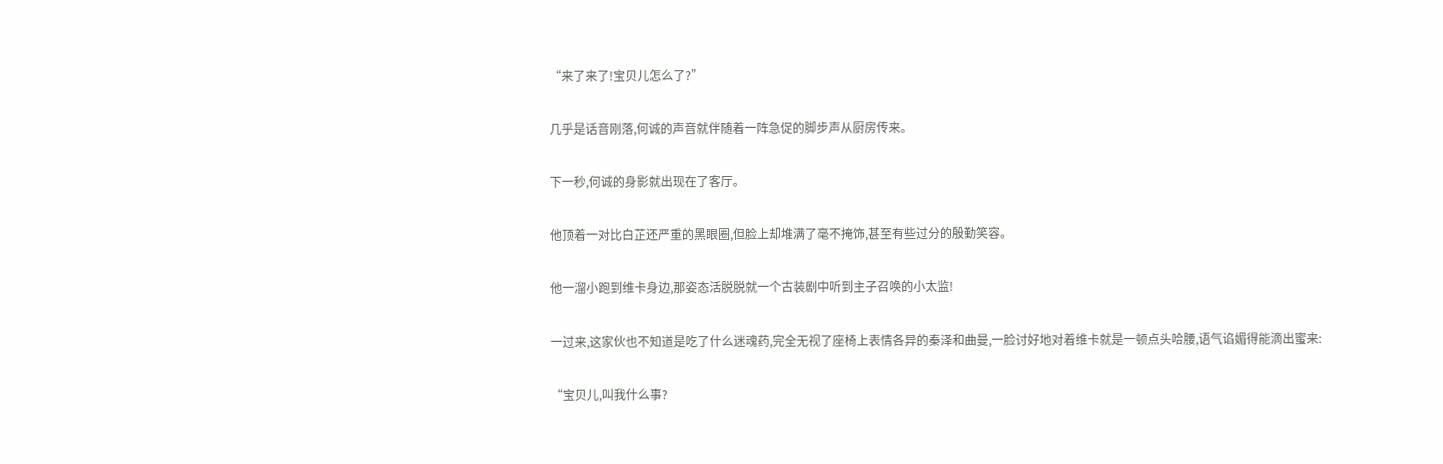“来了来了!宝贝儿怎么了?”

几乎是话音刚落,何诚的声音就伴随着一阵急促的脚步声从厨房传来。

下一秒,何诚的身影就出现在了客厅。

他顶着一对比白芷还严重的黑眼圈,但脸上却堆满了毫不掩饰,甚至有些过分的殷勤笑容。

他一溜小跑到维卡身边,那姿态活脱脱就一个古装剧中听到主子召唤的小太监!

一过来,这家伙也不知道是吃了什么迷魂药,完全无视了座椅上表情各异的秦泽和曲曼,一脸讨好地对着维卡就是一顿点头哈腰,语气谄媚得能滴出蜜来:

“宝贝儿,叫我什么事?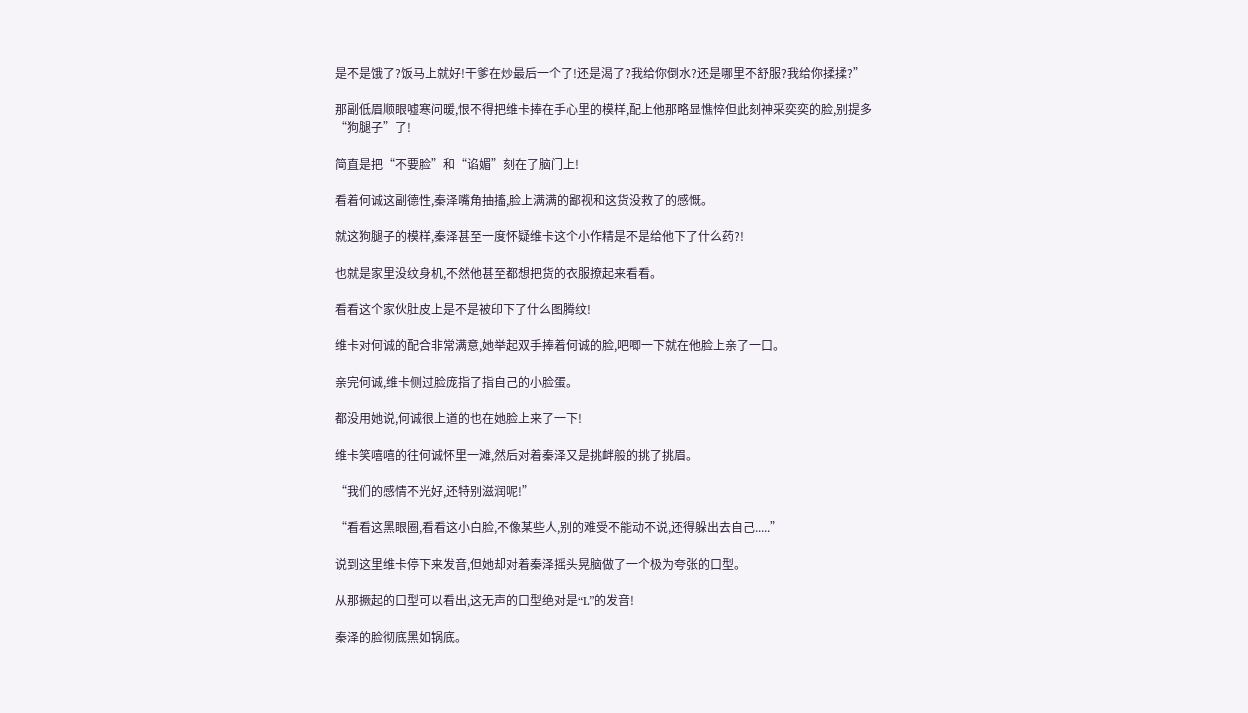是不是饿了?饭马上就好!干爹在炒最后一个了!还是渴了?我给你倒水?还是哪里不舒服?我给你揉揉?”

那副低眉顺眼嘘寒问暖,恨不得把维卡捧在手心里的模样,配上他那略显憔悴但此刻神采奕奕的脸,别提多“狗腿子”了!

简直是把“不要脸”和“谄媚”刻在了脑门上!

看着何诚这副德性,秦泽嘴角抽搐,脸上满满的鄙视和这货没救了的感慨。

就这狗腿子的模样,秦泽甚至一度怀疑维卡这个小作精是不是给他下了什么药?!

也就是家里没纹身机,不然他甚至都想把货的衣服撩起来看看。

看看这个家伙肚皮上是不是被印下了什么图腾纹!

维卡对何诚的配合非常满意,她举起双手捧着何诚的脸,吧唧一下就在他脸上亲了一口。

亲完何诚,维卡侧过脸庞指了指自己的小脸蛋。

都没用她说,何诚很上道的也在她脸上来了一下!

维卡笑嘻嘻的往何诚怀里一滩,然后对着秦泽又是挑衅般的挑了挑眉。

“我们的感情不光好,还特别滋润呢!”

“看看这黑眼圈,看看这小白脸,不像某些人,别的难受不能动不说,还得躲出去自己.....”

说到这里维卡停下来发音,但她却对着秦泽摇头晃脑做了一个极为夸张的口型。

从那撅起的口型可以看出,这无声的口型绝对是“L”的发音!

秦泽的脸彻底黑如锅底。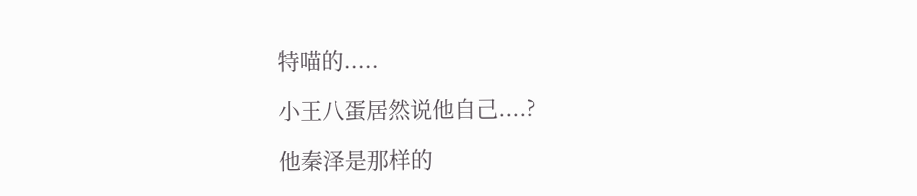特喵的.....

小王八蛋居然说他自己....?

他秦泽是那样的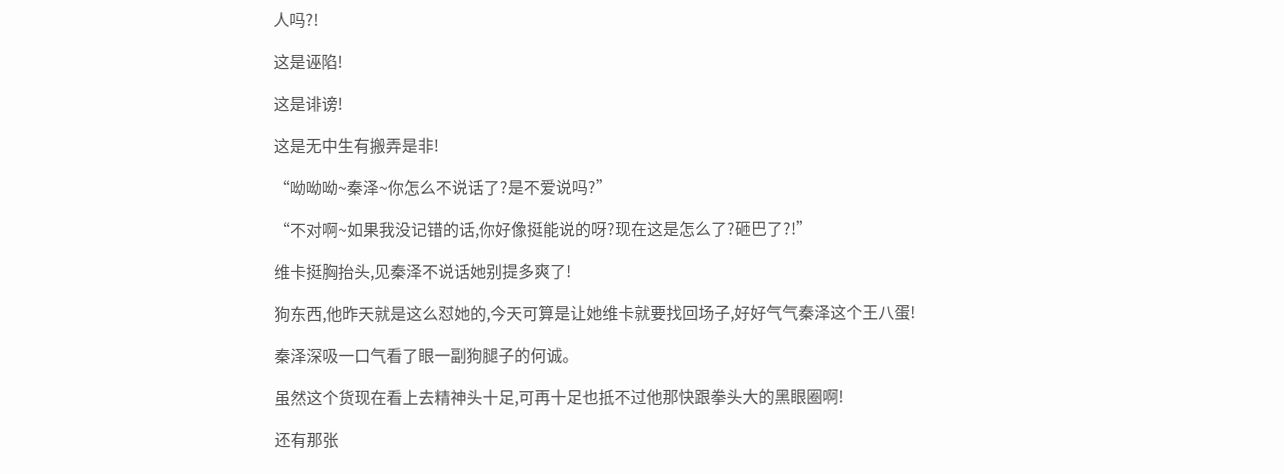人吗?!

这是诬陷!

这是诽谤!

这是无中生有搬弄是非!

“呦呦呦~秦泽~你怎么不说话了?是不爱说吗?”

“不对啊~如果我没记错的话,你好像挺能说的呀?现在这是怎么了?砸巴了?!”

维卡挺胸抬头,见秦泽不说话她别提多爽了!

狗东西,他昨天就是这么怼她的,今天可算是让她维卡就要找回场子,好好气气秦泽这个王八蛋!

秦泽深吸一口气看了眼一副狗腿子的何诚。

虽然这个货现在看上去精神头十足,可再十足也抵不过他那快跟拳头大的黑眼圈啊!

还有那张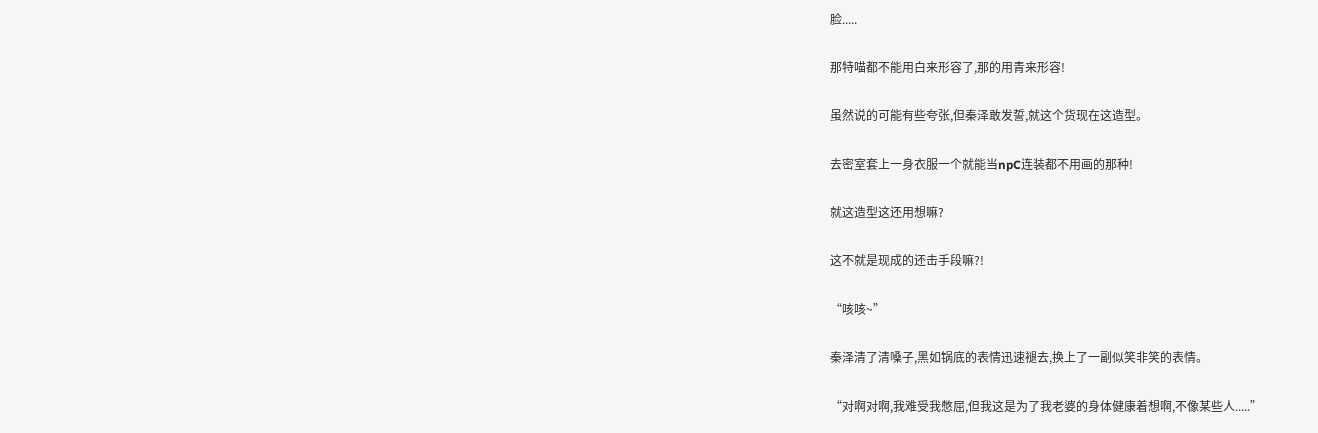脸.....

那特喵都不能用白来形容了,那的用青来形容!

虽然说的可能有些夸张,但秦泽敢发誓,就这个货现在这造型。

去密室套上一身衣服一个就能当npC连装都不用画的那种!

就这造型这还用想嘛?

这不就是现成的还击手段嘛?!

“咳咳~”

秦泽清了清嗓子,黑如锅底的表情迅速褪去,换上了一副似笑非笑的表情。

“对啊对啊,我难受我憋屈,但我这是为了我老婆的身体健康着想啊,不像某些人.....”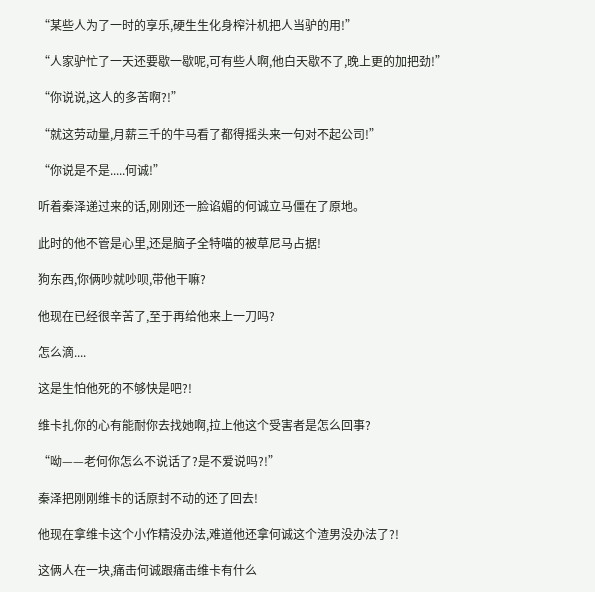“某些人为了一时的享乐,硬生生化身榨汁机把人当驴的用!”

“人家驴忙了一天还要歇一歇呢,可有些人啊,他白天歇不了,晚上更的加把劲!”

“你说说,这人的多苦啊?!”

“就这劳动量,月薪三千的牛马看了都得摇头来一句对不起公司!”

“你说是不是.....何诚!”

听着秦泽递过来的话,刚刚还一脸谄媚的何诚立马僵在了原地。

此时的他不管是心里,还是脑子全特喵的被草尼马占据!

狗东西,你俩吵就吵呗,带他干嘛?

他现在已经很辛苦了,至于再给他来上一刀吗?

怎么滴....

这是生怕他死的不够快是吧?!

维卡扎你的心有能耐你去找她啊,拉上他这个受害者是怎么回事?

“呦——老何你怎么不说话了?是不爱说吗?!”

秦泽把刚刚维卡的话原封不动的还了回去!

他现在拿维卡这个小作精没办法,难道他还拿何诚这个渣男没办法了?!

这俩人在一块,痛击何诚跟痛击维卡有什么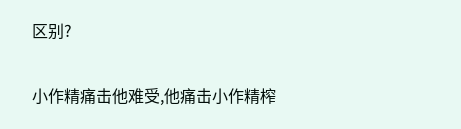区别?

小作精痛击他难受,他痛击小作精榨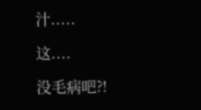汁.....

这....

没毛病吧?!